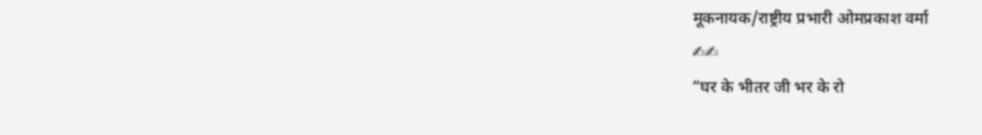मूकनायक/राष्ट्रीय प्रभारी ओमप्रकाश वर्मा
✍✍
“घर के भीतर जी भर के रो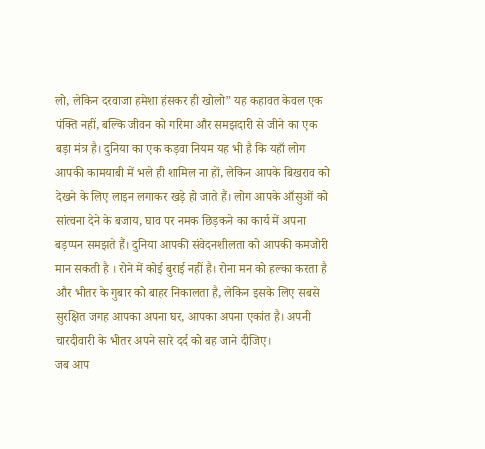लो, लेकिन दरवाजा हमेशा हंसकर ही खोलो” यह कहावत केवल एक पंक्ति नहीं, बल्कि जीवन को गरिमा और समझदारी से जीने का एक बड़ा मंत्र है। दुनिया का एक कड़वा नियम यह भी है कि यहाँ लोग आपकी कामयाबी में भले ही शामिल ना हों, लेकिन आपके बिखराव को देखने के लिए लाइन लगाकर खड़े हो जाते हैं। लोग आपके आँसुओं को सांत्वना देने के बजाय, घाव पर नमक छिड़कने का कार्य में अपना बड़प्पन समझते हैं। दुनिया आपकी संवेदनशीलता को आपकी कमजोरी मान सकती है । रोने में कोई बुराई नहीं है। रोना मन को हल्का करता है और भीतर के गुबार को बाहर निकालता है, लेकिन इसके लिए सबसे सुरक्षित जगह आपका अपना घर, आपका अपना एकांत है। अपनी चारदीवारी के भीतर अपने सारे दर्द को बह जाने दीजिए।
जब आप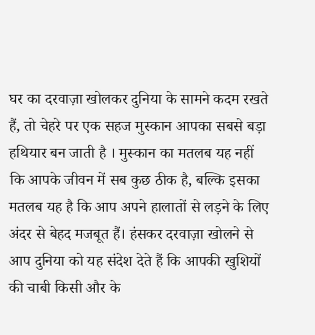घर का दरवाज़ा खोलकर दुनिया के सामने कदम रखते हैं, तो चेहरे पर एक सहज मुस्कान आपका सबसे बड़ा हथियार बन जाती है । मुस्कान का मतलब यह नहीं कि आपके जीवन में सब कुछ ठीक है, बल्कि इसका मतलब यह है कि आप अपने हालातों से लड़ने के लिए अंदर से बेहद मजबूत हैं। हंसकर दरवाज़ा खोलने से आप दुनिया को यह संदेश देते हैं कि आपकी खुशियों की चाबी किसी और के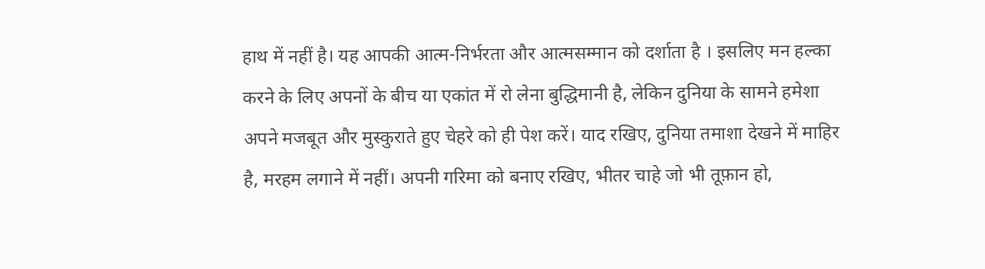हाथ में नहीं है। यह आपकी आत्म-निर्भरता और आत्मसम्मान को दर्शाता है । इसलिए मन हल्का करने के लिए अपनों के बीच या एकांत में रो लेना बुद्धिमानी है, लेकिन दुनिया के सामने हमेशा अपने मजबूत और मुस्कुराते हुए चेहरे को ही पेश करें। याद रखिए, दुनिया तमाशा देखने में माहिर है, मरहम लगाने में नहीं। अपनी गरिमा को बनाए रखिए, भीतर चाहे जो भी तूफ़ान हो,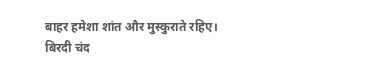बाहर हमेशा शांत और मुस्कुराते रहिए।
बिरदी चंद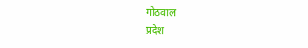गोठवाल
प्रदेश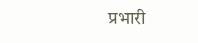प्रभारी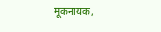मूकनायक,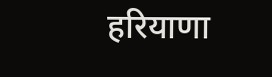हरियाणा